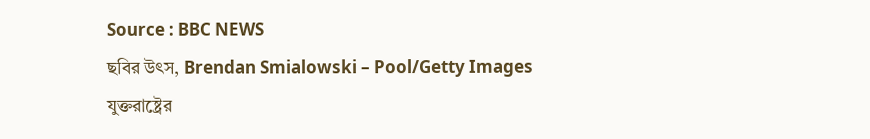Source : BBC NEWS
ছবির উৎস, Brendan Smialowski – Pool/Getty Images
যুক্তরাষ্ট্রের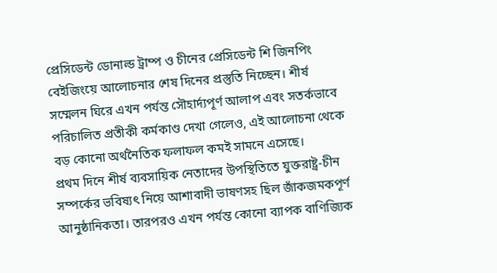প্রেসিডেন্ট ডোনাল্ড ট্রাম্প ও চীনের প্রেসিডেন্ট শি জিনপিং বেইজিংয়ে আলোচনার শেষ দিনের প্রস্তুতি নিচ্ছেন। শীর্ষ সম্মেলন ঘিরে এখন পর্যন্ত সৌহার্দ্যপূর্ণ আলাপ এবং সতর্কভাবে পরিচালিত প্রতীকী কর্মকাণ্ড দেখা গেলেও, এই আলোচনা থেকে বড় কোনো অর্থনৈতিক ফলাফল কমই সামনে এসেছে।
প্রথম দিনে শীর্ষ ব্যবসায়িক নেতাদের উপস্থিতিতে যুক্তরাষ্ট্র-চীন সম্পর্কের ভবিষ্যৎ নিয়ে আশাবাদী ভাষণসহ ছিল জাঁকজমকপূর্ণ আনুষ্ঠানিকতা। তারপরও এখন পর্যন্ত কোনো ব্যাপক বাণিজ্যিক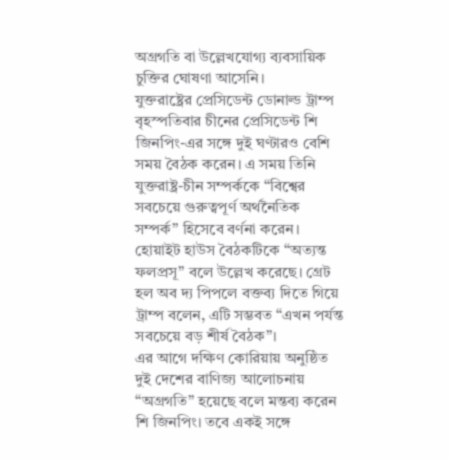অগ্রগতি বা উল্লেখযোগ্য ব্যবসায়িক চুক্তির ঘোষণা আসেনি।
যুক্তরাষ্ট্রের প্রেসিডেন্ট ডোনাল্ড ট্রাম্প বৃহস্পতিবার চীনের প্রেসিডেন্ট শি জিনপিং-এর সঙ্গে দুই ঘণ্টারও বেশি সময় বৈঠক করেন। এ সময় তিনি যুক্তরাষ্ট্র-চীন সম্পর্ককে “বিশ্বের সবচেয়ে গুরুত্বপূর্ণ অর্থনৈতিক সম্পর্ক” হিসেবে বর্ণনা করেন।
হোয়াইট হাউস বৈঠকটিকে “অত্যন্ত ফলপ্রসূ” বলে উল্লেখ করেছে। গ্রেট হল অব দ্য পিপলে বক্তব্য দিতে গিয়ে ট্রাম্প বলেন, এটি সম্ভবত “এখন পর্যন্ত সবচেয়ে বড় শীর্ষ বৈঠক”।
এর আগে দক্ষিণ কোরিয়ায় অনুষ্ঠিত দুই দেশের বাণিজ্য আলোচনায় “অগ্রগতি” হয়েছে বলে মন্তব্য করেন শি জিনপিং। তবে একই সঙ্গে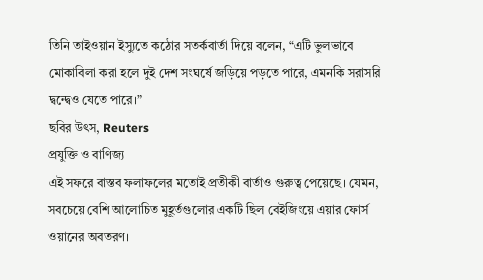তিনি তাইওয়ান ইস্যুতে কঠোর সতর্কবার্তা দিয়ে বলেন, “এটি ভুলভাবে মোকাবিলা করা হলে দুই দেশ সংঘর্ষে জড়িয়ে পড়তে পারে, এমনকি সরাসরি দ্বন্দ্বেও যেতে পারে।”
ছবির উৎস, Reuters
প্রযুক্তি ও বাণিজ্য
এই সফরে বাস্তব ফলাফলের মতোই প্রতীকী বার্তাও গুরুত্ব পেয়েছে। যেমন, সবচেয়ে বেশি আলোচিত মুহূর্তগুলোর একটি ছিল বেইজিংয়ে এয়ার ফোর্স ওয়ানের অবতরণ।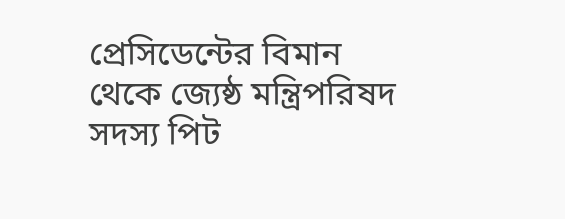প্রেসিডেন্টের বিমান থেকে জ্যেষ্ঠ মন্ত্রিপরিষদ সদস্য পিট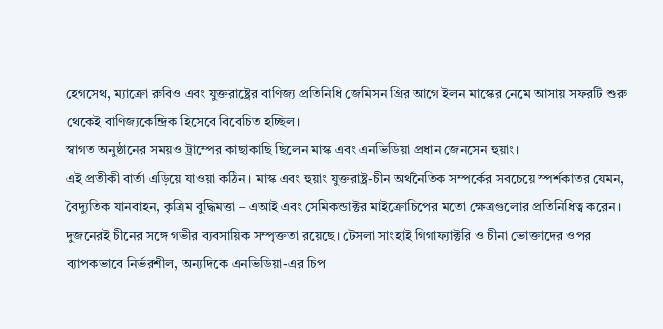হেগসেথ, ম্যাক্রো রুবিও এবং যুক্তরাষ্ট্রের বাণিজ্য প্রতিনিধি জেমিসন গ্রির আগে ইলন মাস্কের নেমে আসায় সফরটি শুরু থেকেই বাণিজ্যকেন্দ্রিক হিসেবে বিবেচিত হচ্ছিল।
স্বাগত অনুষ্ঠানের সময়ও ট্রাম্পের কাছাকাছি ছিলেন মাস্ক এবং এনভিডিয়া প্রধান জেনসেন হুয়াং।
এই প্রতীকী বার্তা এড়িয়ে যাওয়া কঠিন। মাস্ক এবং হুয়াং যুক্তরাষ্ট্র-চীন অর্থনৈতিক সম্পর্কের সবচেয়ে স্পর্শকাতর যেমন, বৈদ্যুতিক যানবাহন, কৃত্রিম বুদ্ধিমত্তা – এআই এবং সেমিকন্ডাক্টর মাইক্রোচিপের মতো ক্ষেত্রগুলোর প্রতিনিধিত্ব করেন।
দুজনেরই চীনের সঙ্গে গভীর ব্যবসায়িক সম্পৃক্ততা রয়েছে। টেসলা সাংহাই গিগাফ্যাক্টরি ও চীনা ভোক্তাদের ওপর ব্যাপকভাবে নির্ভরশীল, অন্যদিকে এনভিডিয়া-এর চিপ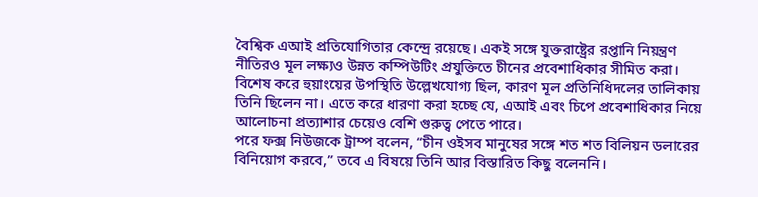বৈশ্বিক এআই প্রতিযোগিতার কেন্দ্রে রয়েছে। একই সঙ্গে যুক্তরাষ্ট্রের রপ্তানি নিয়ন্ত্রণ নীতিরও মূল লক্ষ্যও উন্নত কম্পিউটিং প্রযুক্তিতে চীনের প্রবেশাধিকার সীমিত করা।
বিশেষ করে হুয়াংয়ের উপস্থিতি উল্লেখযোগ্য ছিল, কারণ মূল প্রতিনিধিদলের তালিকায় তিনি ছিলেন না। এতে করে ধারণা করা হচ্ছে যে, এআই এবং চিপে প্রবেশাধিকার নিয়ে আলোচনা প্রত্যাশার চেয়েও বেশি গুরুত্ব পেতে পারে।
পরে ফক্স নিউজকে ট্রাম্প বলেন, “চীন ওইসব মানুষের সঙ্গে শত শত বিলিয়ন ডলারের বিনিয়োগ করবে,” তবে এ বিষয়ে তিনি আর বিস্তারিত কিছু বলেননি।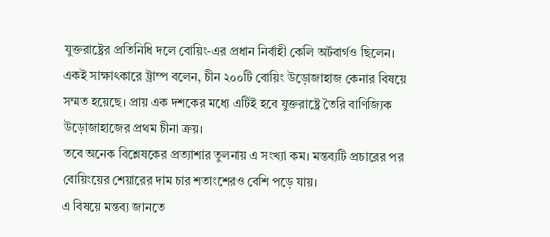যুক্তরাষ্ট্রের প্রতিনিধি দলে বোয়িং-এর প্রধান নির্বাহী কেলি অর্টবার্গও ছিলেন।
একই সাক্ষাৎকারে ট্রাম্প বলেন, চীন ২০০টি বোয়িং উড়োজাহাজ কেনার বিষয়ে সম্মত হয়েছে। প্রায় এক দশকের মধ্যে এটিই হবে যুক্তরাষ্ট্রে তৈরি বাণিজ্যিক উড়োজাহাজের প্রথম চীনা ক্রয়।
তবে অনেক বিশ্লেষকের প্রত্যাশার তুলনায় এ সংখ্যা কম। মন্তব্যটি প্রচারের পর বোয়িংয়ের শেয়ারের দাম চার শতাংশেরও বেশি পড়ে যায়।
এ বিষয়ে মন্তব্য জানতে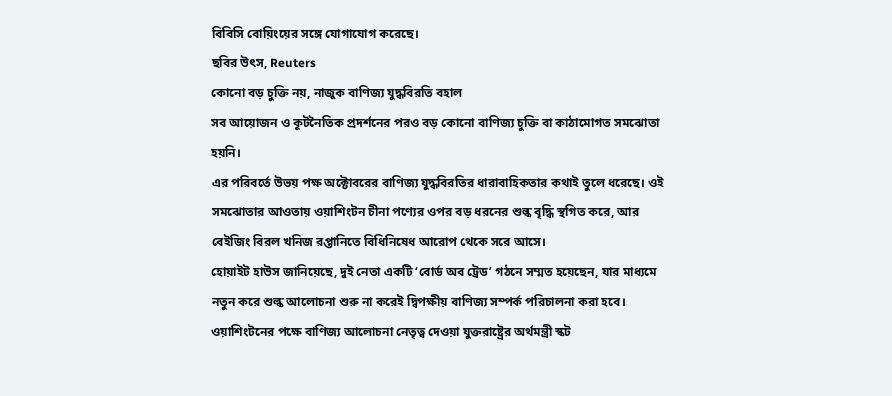বিবিসি বোয়িংয়ের সঙ্গে যোগাযোগ করেছে।
ছবির উৎস, Reuters
কোনো বড় চুক্তি নয়, নাজুক বাণিজ্য যুদ্ধবিরতি বহাল
সব আয়োজন ও কূটনৈতিক প্রদর্শনের পরও বড় কোনো বাণিজ্য চুক্তি বা কাঠামোগত সমঝোতা হয়নি।
এর পরিবর্তে উভয় পক্ষ অক্টোবরের বাণিজ্য যুদ্ধবিরতির ধারাবাহিকতার কথাই তুলে ধরেছে। ওই সমঝোতার আওতায় ওয়াশিংটন চীনা পণ্যের ওপর বড় ধরনের শুল্ক বৃদ্ধি স্থগিত করে, আর বেইজিং বিরল খনিজ রপ্তানিতে বিধিনিষেধ আরোপ থেকে সরে আসে।
হোয়াইট হাউস জানিয়েছে, দুই নেতা একটি ‘বোর্ড অব ট্রেড’ গঠনে সম্মত হয়েছেন, যার মাধ্যমে নতুন করে শুল্ক আলোচনা শুরু না করেই দ্বিপক্ষীয় বাণিজ্য সম্পর্ক পরিচালনা করা হবে।
ওয়াশিংটনের পক্ষে বাণিজ্য আলোচনা নেতৃত্ব দেওয়া যুক্তরাষ্ট্রের অর্থমন্ত্রী স্কট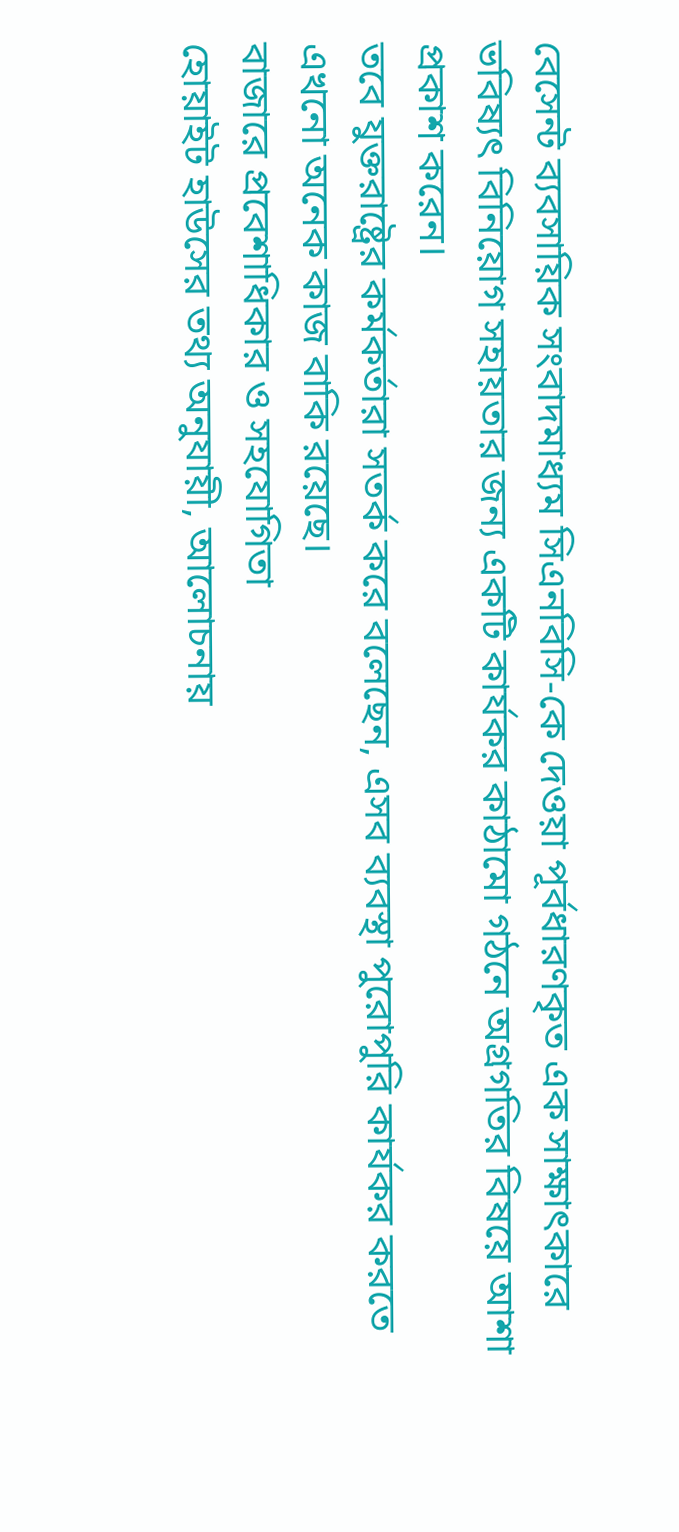বেসেন্ট ব্যবসায়িক সংবাদমাধ্যম সিএনবিসি-কে দেওয়া পূর্বধারণকৃত এক সাক্ষাৎকারে ভবিষ্যৎ বিনিয়োগ সহায়তার জন্য একটি কার্যকর কাঠামো গঠনে অগ্রগতির বিষয়ে আশা প্রকাশ করেন।
তবে যুক্তরাষ্ট্রের কর্মকর্তারা সতর্ক করে বলেছেন, এসব ব্যবস্থা পুরোপুরি কার্যকর করতে এখনো অনেক কাজ বাকি রয়েছে।
বাজারে প্রবেশাধিকার ও সহযোগিতা
হোয়াইট হাউসের তথ্য অনুযায়ী, আলোচনায়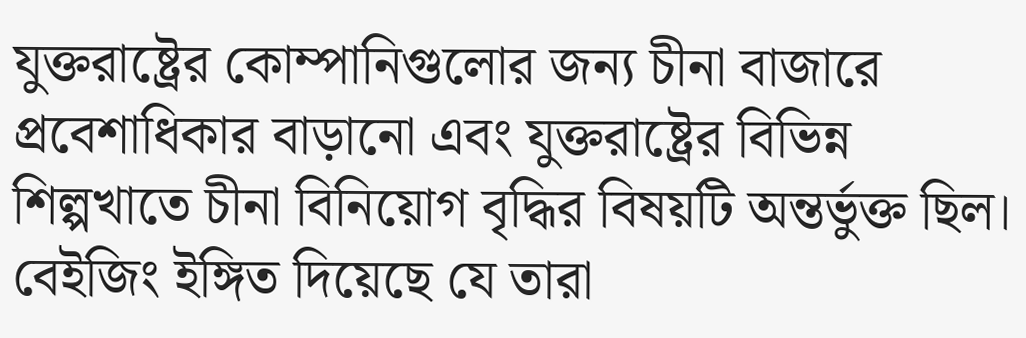যুক্তরাষ্ট্রের কোম্পানিগুলোর জন্য চীনা বাজারে প্রবেশাধিকার বাড়ানো এবং যুক্তরাষ্ট্রের বিভিন্ন শিল্পখাতে চীনা বিনিয়োগ বৃদ্ধির বিষয়টি অন্তর্ভুক্ত ছিল।
বেইজিং ইঙ্গিত দিয়েছে যে তারা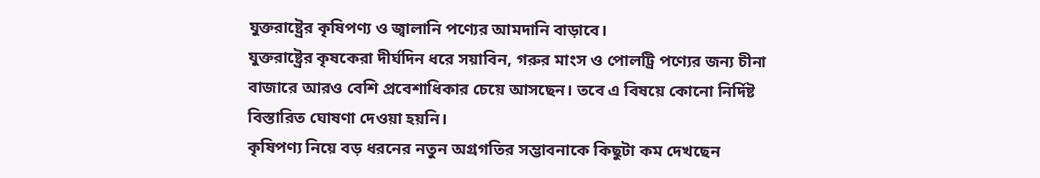যুক্তরাষ্ট্রের কৃষিপণ্য ও জ্বালানি পণ্যের আমদানি বাড়াবে।
যুক্তরাষ্ট্রের কৃষকেরা দীর্ঘদিন ধরে সয়াবিন, গরুর মাংস ও পোলট্রি পণ্যের জন্য চীনা বাজারে আরও বেশি প্রবেশাধিকার চেয়ে আসছেন। তবে এ বিষয়ে কোনো নির্দিষ্ট বিস্তারিত ঘোষণা দেওয়া হয়নি।
কৃষিপণ্য নিয়ে বড় ধরনের নতুন অগ্রগতির সম্ভাবনাকে কিছুটা কম দেখছেন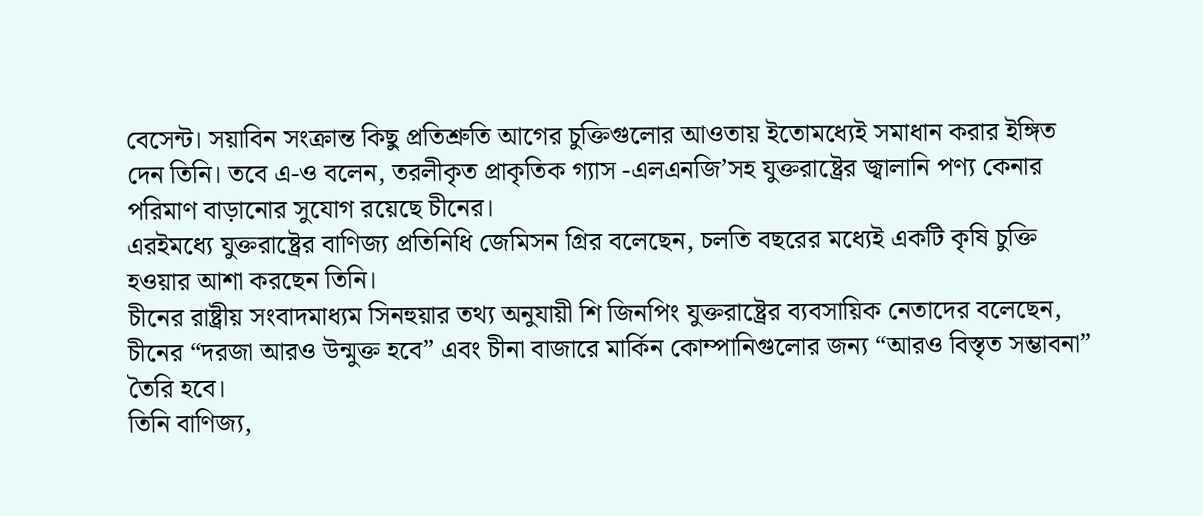বেসেন্ট। সয়াবিন সংক্রান্ত কিছু প্রতিশ্রুতি আগের চুক্তিগুলোর আওতায় ইতোমধ্যেই সমাধান করার ইঙ্গিত দেন তিনি। তবে এ-ও বলেন, তরলীকৃত প্রাকৃতিক গ্যাস -এলএনজি’সহ যুক্তরাষ্ট্রের জ্বালানি পণ্য কেনার পরিমাণ বাড়ানোর সুযোগ রয়েছে চীনের।
এরইমধ্যে যুক্তরাষ্ট্রের বাণিজ্য প্রতিনিধি জেমিসন গ্রির বলেছেন, চলতি বছরের মধ্যেই একটি কৃষি চুক্তি হওয়ার আশা করছেন তিনি।
চীনের রাষ্ট্রীয় সংবাদমাধ্যম সিনহুয়ার তথ্য অনুযায়ী শি জিনপিং যুক্তরাষ্ট্রের ব্যবসায়িক নেতাদের বলেছেন, চীনের “দরজা আরও উন্মুক্ত হবে” এবং চীনা বাজারে মার্কিন কোম্পানিগুলোর জন্য “আরও বিস্তৃত সম্ভাবনা” তৈরি হবে।
তিনি বাণিজ্য,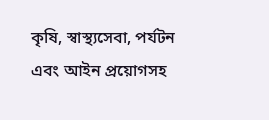কৃষি, স্বাস্থ্যসেবা, পর্যটন এবং আইন প্রয়োগসহ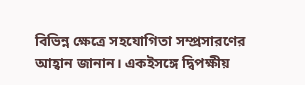বিভিন্ন ক্ষেত্রে সহযোগিতা সম্প্রসারণের আহ্বান জানান। একইসঙ্গে দ্বিপক্ষীয়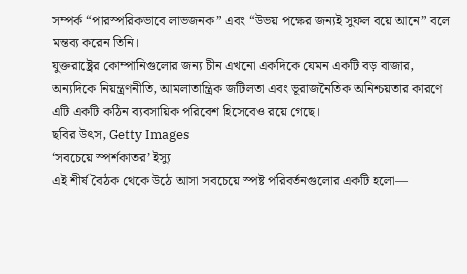সম্পর্ক “পারস্পরিকভাবে লাভজনক” এবং “উভয় পক্ষের জন্যই সুফল বয়ে আনে” বলে মন্তব্য করেন তিনি।
যুক্তরাষ্ট্রের কোম্পানিগুলোর জন্য চীন এখনো একদিকে যেমন একটি বড় বাজার, অন্যদিকে নিয়ন্ত্রণনীতি, আমলাতান্ত্রিক জটিলতা এবং ভূরাজনৈতিক অনিশ্চয়তার কারণে এটি একটি কঠিন ব্যবসায়িক পরিবেশ হিসেবেও রয়ে গেছে।
ছবির উৎস, Getty Images
‘সবচেয়ে স্পর্শকাতর’ ইস্যু
এই শীর্ষ বৈঠক থেকে উঠে আসা সবচেয়ে স্পষ্ট পরিবর্তনগুলোর একটি হলো—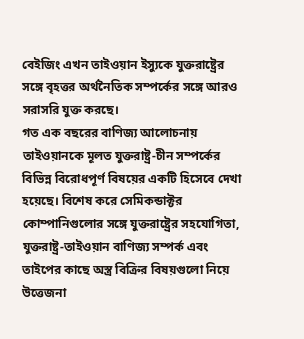বেইজিং এখন তাইওয়ান ইস্যুকে যুক্তরাষ্ট্রের সঙ্গে বৃহত্তর অর্থনৈতিক সম্পর্কের সঙ্গে আরও সরাসরি যুক্ত করছে।
গত এক বছরের বাণিজ্য আলোচনায় তাইওয়ানকে মূলত যুক্তরাষ্ট্র-চীন সম্পর্কের বিভিন্ন বিরোধপূর্ণ বিষয়ের একটি হিসেবে দেখা হয়েছে। বিশেষ করে সেমিকন্ডাক্টর কোম্পানিগুলোর সঙ্গে যুক্তরাষ্ট্রের সহযোগিতা, যুক্তরাষ্ট্র-তাইওয়ান বাণিজ্য সম্পর্ক এবং তাইপের কাছে অস্ত্র বিক্রির বিষয়গুলো নিয়ে উত্তেজনা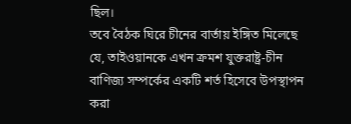ছিল।
তবে বৈঠক ঘিরে চীনের বার্তায় ইঙ্গিত মিলেছে যে, তাইওয়ানকে এখন ক্রমশ যুক্তরাষ্ট্র-চীন বাণিজ্য সম্পর্কের একটি শর্ত হিসেবে উপস্থাপন করা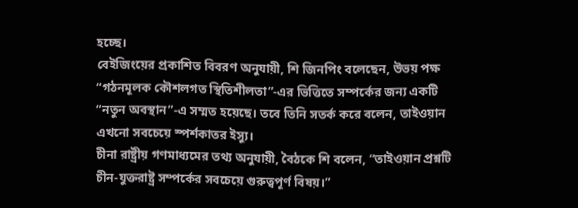হচ্ছে।
বেইজিংয়ের প্রকাশিত বিবরণ অনুযায়ী, শি জিনপিং বলেছেন, উভয় পক্ষ “গঠনমূলক কৌশলগত স্থিতিশীলতা”-এর ভিত্তিতে সম্পর্কের জন্য একটি “নতুন অবস্থান”-এ সম্মত হয়েছে। তবে তিনি সতর্ক করে বলেন, তাইওয়ান এখনো সবচেয়ে স্পর্শকাতর ইস্যু।
চীনা রাষ্ট্রীয় গণমাধ্যমের তথ্য অনুযায়ী, বৈঠকে শি বলেন, “তাইওয়ান প্রশ্নটি চীন-যুক্তরাষ্ট্র সম্পর্কের সবচেয়ে গুরুত্বপূর্ণ বিষয়।”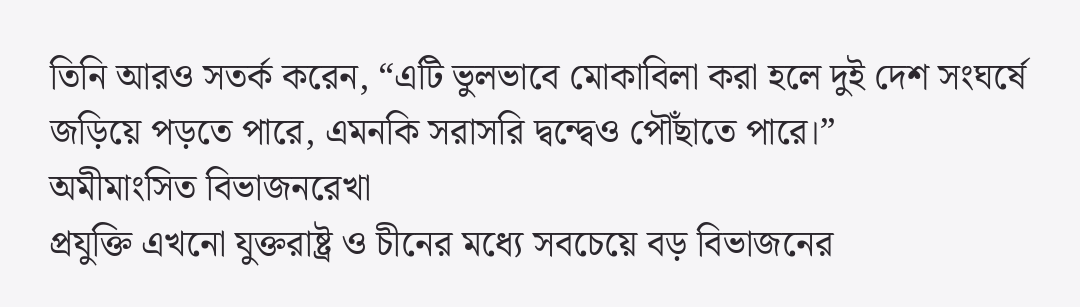তিনি আরও সতর্ক করেন, “এটি ভুলভাবে মোকাবিলা করা হলে দুই দেশ সংঘর্ষে জড়িয়ে পড়তে পারে, এমনকি সরাসরি দ্বন্দ্বেও পৌঁছাতে পারে।”
অমীমাংসিত বিভাজনরেখা
প্রযুক্তি এখনো যুক্তরাষ্ট্র ও চীনের মধ্যে সবচেয়ে বড় বিভাজনের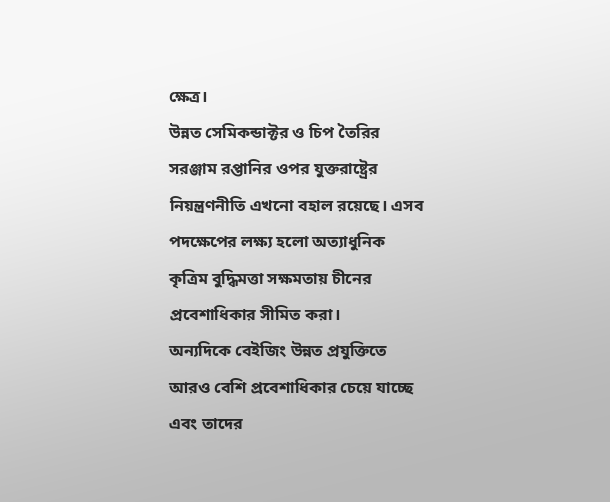ক্ষেত্র।
উন্নত সেমিকন্ডাক্টর ও চিপ তৈরির সরঞ্জাম রপ্তানির ওপর যুক্তরাষ্ট্রের নিয়ন্ত্রণনীতি এখনো বহাল রয়েছে। এসব পদক্ষেপের লক্ষ্য হলো অত্যাধুনিক কৃত্রিম বুদ্ধিমত্তা সক্ষমতায় চীনের প্রবেশাধিকার সীমিত করা।
অন্যদিকে বেইজিং উন্নত প্রযুক্তিতে আরও বেশি প্রবেশাধিকার চেয়ে যাচ্ছে এবং তাদের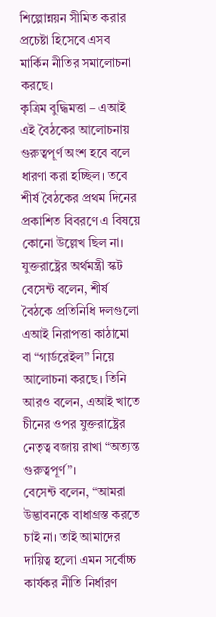শিল্পোন্নয়ন সীমিত করার প্রচেষ্টা হিসেবে এসব মার্কিন নীতির সমালোচনা করছে।
কৃত্রিম বুদ্ধিমত্তা – এআই এই বৈঠকের আলোচনায় গুরুত্বপূর্ণ অংশ হবে বলে ধারণা করা হচ্ছিল। তবে শীর্ষ বৈঠকের প্রথম দিনের প্রকাশিত বিবরণে এ বিষয়ে কোনো উল্লেখ ছিল না।
যুক্তরাষ্ট্রের অর্থমন্ত্রী স্কট বেসেন্ট বলেন, শীর্ষ বৈঠকে প্রতিনিধি দলগুলো এআই নিরাপত্তা কাঠামো বা “গার্ডরেইল” নিয়ে আলোচনা করছে। তিনি আরও বলেন, এআই খাতে চীনের ওপর যুক্তরাষ্ট্রের নেতৃত্ব বজায় রাখা “অত্যন্ত গুরুত্বপূর্ণ”।
বেসেন্ট বলেন, “আমরা উদ্ভাবনকে বাধাগ্রস্ত করতে চাই না। তাই আমাদের দায়িত্ব হলো এমন সর্বোচ্চ কার্যকর নীতি নির্ধারণ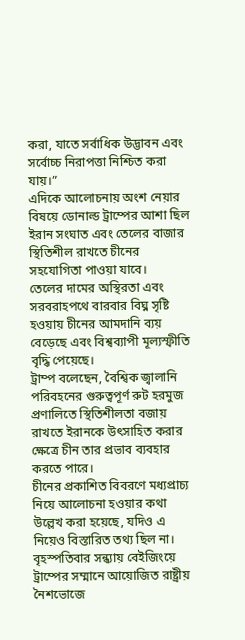করা, যাতে সর্বাধিক উদ্ভাবন এবং সর্বোচ্চ নিরাপত্তা নিশ্চিত করা যায়।”
এদিকে আলোচনায় অংশ নেয়ার বিষয়ে ডোনাল্ড ট্রাম্পের আশা ছিল ইরান সংঘাত এবং তেলের বাজার স্থিতিশীল রাখতে চীনের সহযোগিতা পাওয়া যাবে।
তেলের দামের অস্থিরতা এবং সরবরাহপথে বারবার বিঘ্ন সৃষ্টি হওয়ায় চীনের আমদানি ব্যয় বেড়েছে এবং বিশ্বব্যাপী মূল্যস্ফীতি বৃদ্ধি পেয়েছে।
ট্রাম্প বলেছেন, বৈশ্বিক জ্বালানি পরিবহনের গুরুত্বপূর্ণ রুট হরমুজ প্রণালিতে স্থিতিশীলতা বজায় রাখতে ইরানকে উৎসাহিত করার ক্ষেত্রে চীন তার প্রভাব ব্যবহার করতে পারে।
চীনের প্রকাশিত বিবরণে মধ্যপ্রাচ্য নিয়ে আলোচনা হওয়ার কথা উল্লেখ করা হয়েছে, যদিও এ নিয়েও বিস্তারিত তথ্য ছিল না।
বৃহস্পতিবার সন্ধ্যায় বেইজিংয়ে ট্রাম্পের সম্মানে আয়োজিত রাষ্ট্রীয় নৈশভোজে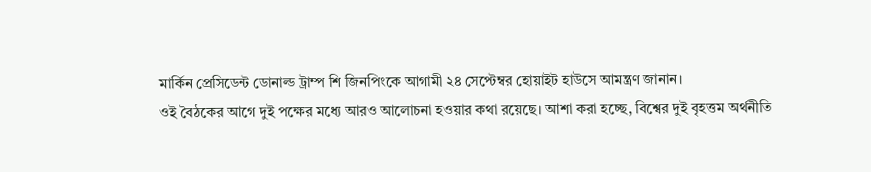মার্কিন প্রেসিডেন্ট ডোনাল্ড ট্রাম্প শি জিনপিংকে আগামী ২৪ সেপ্টেম্বর হোয়াইট হাউসে আমন্ত্রণ জানান।
ওই বৈঠকের আগে দুই পক্ষের মধ্যে আরও আলোচনা হওয়ার কথা রয়েছে। আশা করা হচ্ছে, বিশ্বের দুই বৃহত্তম অর্থনীতি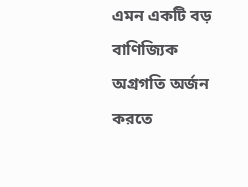এমন একটি বড় বাণিজ্যিক অগ্রগতি অর্জন করতে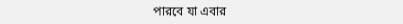পারবে যা এবার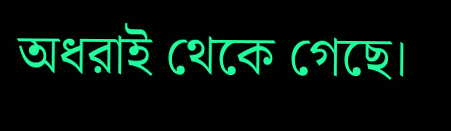অধরাই থেকে গেছে।